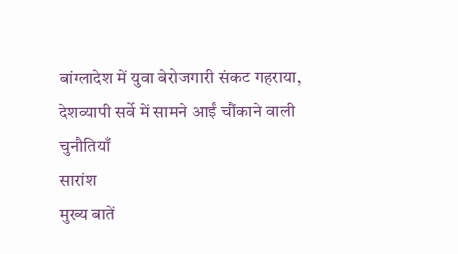बांग्लादेश में युवा बेरोजगारी संकट गहराया, देशव्यापी सर्वे में सामने आईं चौंकाने वाली चुनौतियाँ
सारांश
मुख्य बातें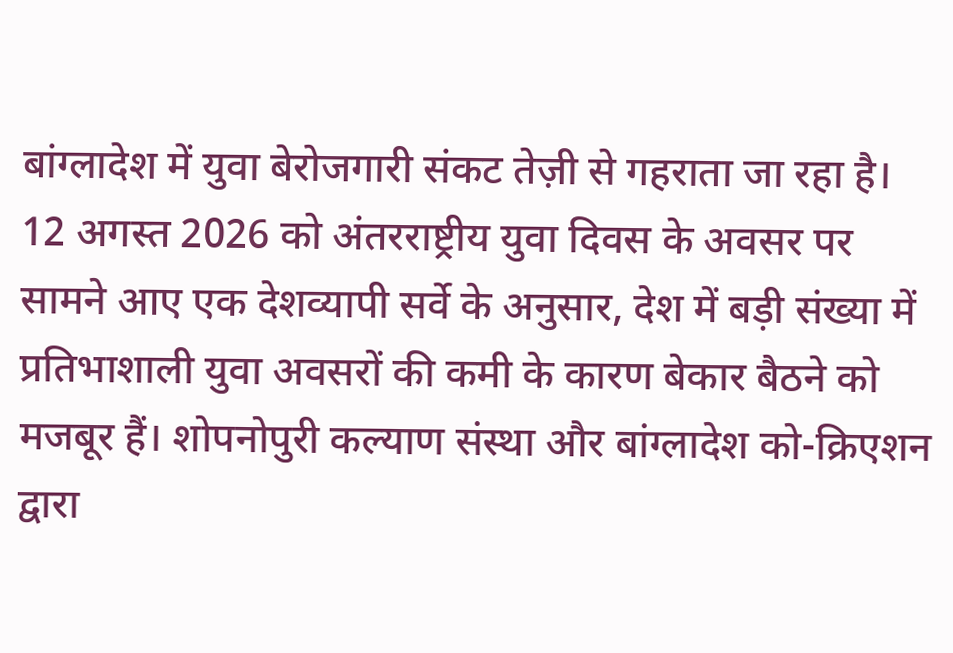बांग्लादेश में युवा बेरोजगारी संकट तेज़ी से गहराता जा रहा है। 12 अगस्त 2026 को अंतरराष्ट्रीय युवा दिवस के अवसर पर सामने आए एक देशव्यापी सर्वे के अनुसार, देश में बड़ी संख्या में प्रतिभाशाली युवा अवसरों की कमी के कारण बेकार बैठने को मजबूर हैं। शोपनोपुरी कल्याण संस्था और बांग्लादेश को-क्रिएशन द्वारा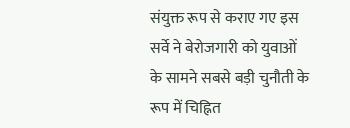संयुक्त रूप से कराए गए इस सर्वे ने बेरोजगारी को युवाओं के सामने सबसे बड़ी चुनौती के रूप में चिह्नित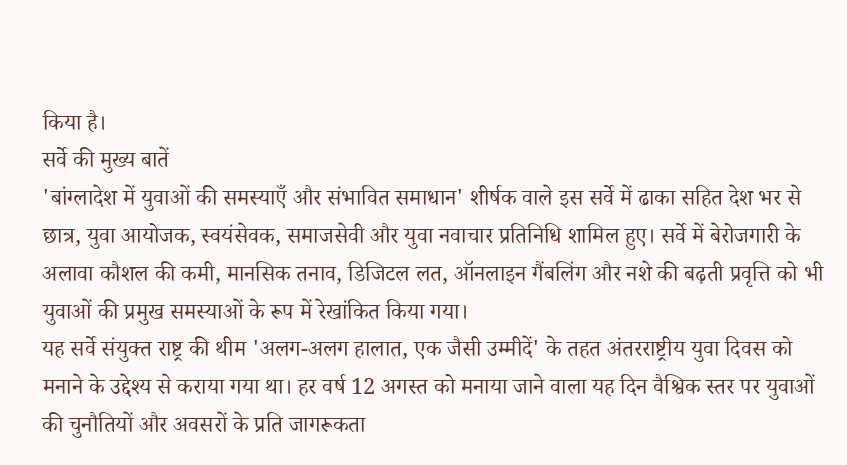किया है।
सर्वे की मुख्य बातें
'बांग्लादेश में युवाओं की समस्याएँ और संभावित समाधान' शीर्षक वाले इस सर्वे में ढाका सहित देश भर से छात्र, युवा आयोजक, स्वयंसेवक, समाजसेवी और युवा नवाचार प्रतिनिधि शामिल हुए। सर्वे में बेरोजगारी के अलावा कौशल की कमी, मानसिक तनाव, डिजिटल लत, ऑनलाइन गैंबलिंग और नशे की बढ़ती प्रवृत्ति को भी युवाओं की प्रमुख समस्याओं के रूप में रेखांकित किया गया।
यह सर्वे संयुक्त राष्ट्र की थीम 'अलग-अलग हालात, एक जैसी उम्मीदें' के तहत अंतरराष्ट्रीय युवा दिवस को मनाने के उद्देश्य से कराया गया था। हर वर्ष 12 अगस्त को मनाया जाने वाला यह दिन वैश्विक स्तर पर युवाओं की चुनौतियों और अवसरों के प्रति जागरूकता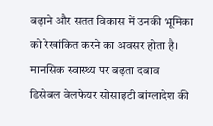बढ़ाने और सतत विकास में उनकी भूमिका को रेखांकित करने का अवसर होता है।
मानसिक स्वास्थ्य पर बढ़ता दबाव
डिसेबल वेलफेयर सोसाइटी बांग्लादेश की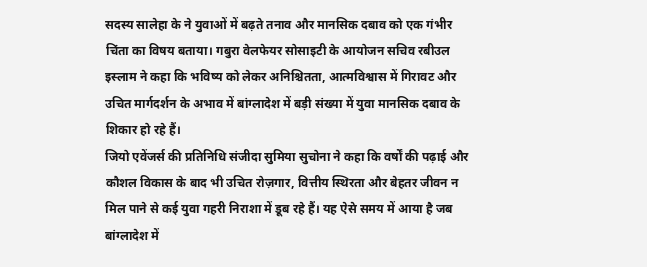सदस्य सालेहा के ने युवाओं में बढ़ते तनाव और मानसिक दबाव को एक गंभीर चिंता का विषय बताया। गबुरा वेलफेयर सोसाइटी के आयोजन सचिव रबीउल इस्लाम ने कहा कि भविष्य को लेकर अनिश्चितता, आत्मविश्वास में गिरावट और उचित मार्गदर्शन के अभाव में बांग्लादेश में बड़ी संख्या में युवा मानसिक दबाव के शिकार हो रहे हैं।
जियो एवेंजर्स की प्रतिनिधि संजीदा सुमिया सुचोना ने कहा कि वर्षों की पढ़ाई और कौशल विकास के बाद भी उचित रोज़गार, वित्तीय स्थिरता और बेहतर जीवन न मिल पाने से कई युवा गहरी निराशा में डूब रहे हैं। यह ऐसे समय में आया है जब बांग्लादेश में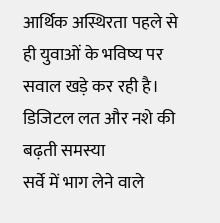आर्थिक अस्थिरता पहले से ही युवाओं के भविष्य पर सवाल खड़े कर रही है।
डिजिटल लत और नशे की बढ़ती समस्या
सर्वे में भाग लेने वाले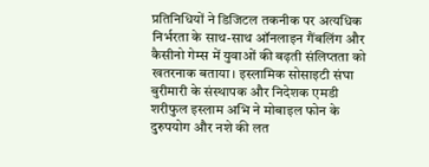प्रतिनिधियों ने डिजिटल तकनीक पर अत्यधिक निर्भरता के साथ-साथ ऑनलाइन गैंबलिंग और कैसीनो गेम्स में युवाओं की बढ़ती संलिप्तता को खतरनाक बताया। इस्लामिक सोसाइटी संघा बुरीमारी के संस्थापक और निदेशक एमडी शरीफुल इस्लाम अभि ने मोबाइल फोन के दुरुपयोग और नशे की लत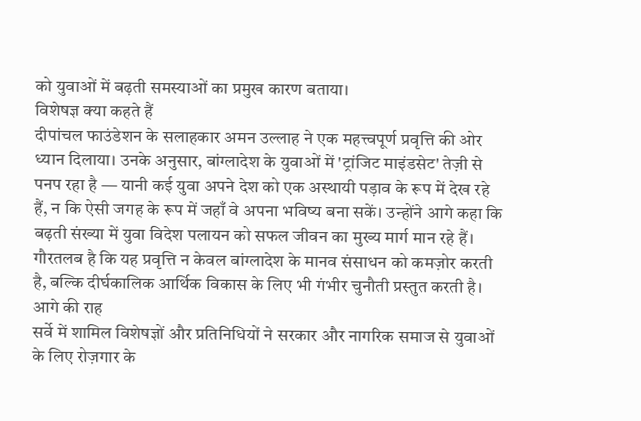को युवाओं में बढ़ती समस्याओं का प्रमुख कारण बताया।
विशेषज्ञ क्या कहते हैं
दीपांचल फाउंडेशन के सलाहकार अमन उल्लाह ने एक महत्त्वपूर्ण प्रवृत्ति की ओर ध्यान दिलाया। उनके अनुसार, बांग्लादेश के युवाओं में 'ट्रांजिट माइंडसेट' तेज़ी से पनप रहा है — यानी कई युवा अपने देश को एक अस्थायी पड़ाव के रूप में देख रहे हैं, न कि ऐसी जगह के रूप में जहाँ वे अपना भविष्य बना सकें। उन्होंने आगे कहा कि बढ़ती संख्या में युवा विदेश पलायन को सफल जीवन का मुख्य मार्ग मान रहे हैं। गौरतलब है कि यह प्रवृत्ति न केवल बांग्लादेश के मानव संसाधन को कमज़ोर करती है, बल्कि दीर्घकालिक आर्थिक विकास के लिए भी गंभीर चुनौती प्रस्तुत करती है।
आगे की राह
सर्वे में शामिल विशेषज्ञों और प्रतिनिधियों ने सरकार और नागरिक समाज से युवाओं के लिए रोज़गार के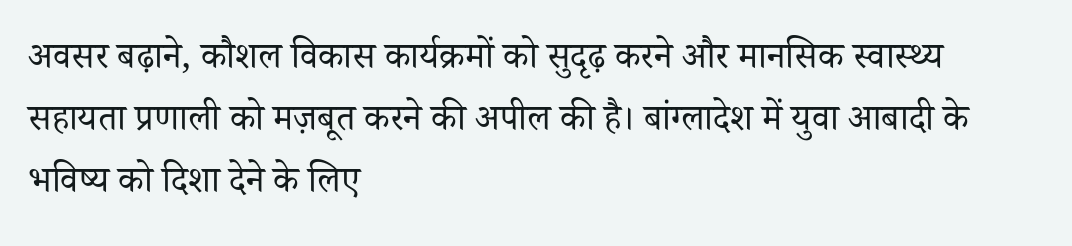अवसर बढ़ाने, कौशल विकास कार्यक्रमों को सुदृढ़ करने और मानसिक स्वास्थ्य सहायता प्रणाली को मज़बूत करने की अपील की है। बांग्लादेश में युवा आबादी के भविष्य को दिशा देने के लिए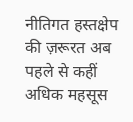नीतिगत हस्तक्षेप की ज़रूरत अब पहले से कहीं अधिक महसूस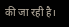की जा रही है।